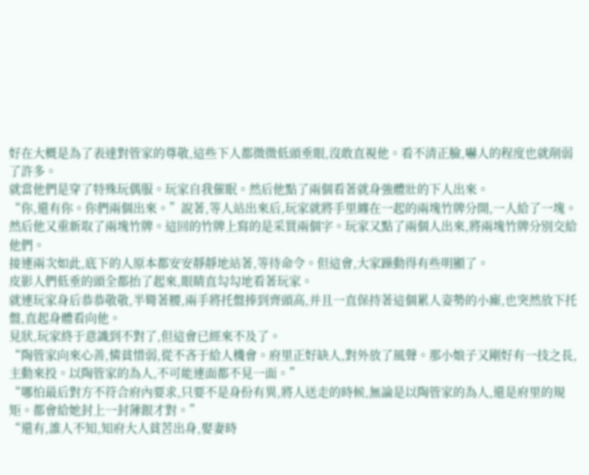好在大概是為了表達對管家的尊敬,這些下人都微微低頭垂眼,沒敢直視他。看不清正臉,嚇人的程度也就削弱了許多。
就當他們是穿了特殊玩偶服。玩家自我催眠。然后他點了兩個看著就身強體壯的下人出來。
“你,還有你。你們兩個出來。”說著,等人站出來后,玩家就將手里纏在一起的兩塊竹牌分開,一人給了一塊。
然后他又重新取了兩塊竹牌。這回的竹牌上寫的是采買兩個字。玩家又點了兩個人出來,將兩塊竹牌分別交給他們。
接連兩次如此,底下的人原本都安安靜靜地站著,等待命令。但這會,大家躁動得有些明顯了。
皮影人們低垂的頭全都抬了起來,眼睛直勾勾地看著玩家。
就連玩家身后恭恭敬敬,半彎著腰,兩手將托盤捧到齊頭高,并且一直保持著這個累人姿勢的小廝,也突然放下托盤,直起身體看向他。
見狀,玩家終于意識到不對了,但這會已經來不及了。
“陶管家向來心善,憐貧惜弱,從不吝于給人機會。府里正好缺人,對外放了風聲。那小娘子又剛好有一技之長,主動來投。以陶管家的為人,不可能連面都不見一面。”
“哪怕最后對方不符合府內要求,只要不是身份有異,將人送走的時候,無論是以陶管家的為人,還是府里的規矩。都會給她封上一封薄銀才對。”
“還有,誰人不知,知府大人貧苦出身,娶妻時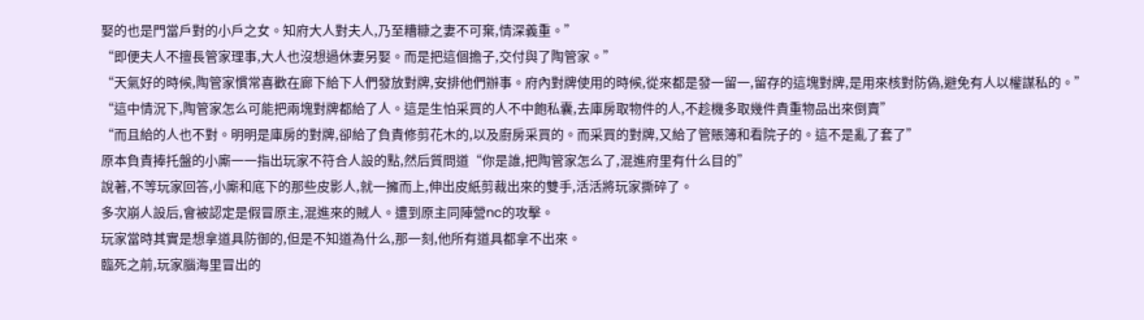娶的也是門當戶對的小戶之女。知府大人對夫人,乃至糟糠之妻不可棄,情深義重。”
“即便夫人不擅長管家理事,大人也沒想過休妻另娶。而是把這個擔子,交付與了陶管家。”
“天氣好的時候,陶管家慣常喜歡在廊下給下人們發放對牌,安排他們辦事。府內對牌使用的時候,從來都是發一留一,留存的這塊對牌,是用來核對防偽,避免有人以權謀私的。”
“這中情況下,陶管家怎么可能把兩塊對牌都給了人。這是生怕采買的人不中飽私囊,去庫房取物件的人,不趁機多取幾件貴重物品出來倒賣”
“而且給的人也不對。明明是庫房的對牌,卻給了負責修剪花木的,以及廚房采買的。而采買的對牌,又給了管賬簿和看院子的。這不是亂了套了”
原本負責捧托盤的小廝一一指出玩家不符合人設的點,然后質問道“你是誰,把陶管家怎么了,混進府里有什么目的”
說著,不等玩家回答,小廝和底下的那些皮影人,就一擁而上,伸出皮紙剪裁出來的雙手,活活將玩家撕碎了。
多次崩人設后,會被認定是假冒原主,混進來的賊人。遭到原主同陣營nc的攻擊。
玩家當時其實是想拿道具防御的,但是不知道為什么,那一刻,他所有道具都拿不出來。
臨死之前,玩家腦海里冒出的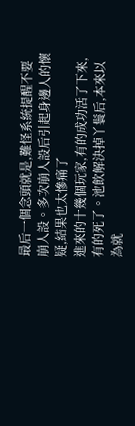最后一個念頭就是,難怪系統提醒不要崩人設。多次崩人設后引起身邊人的懷疑,結果也太慘痛了
進來的十幾個玩家,有的成功活了下來,有的死了。池飲解決掉丫鬟后,本來以為就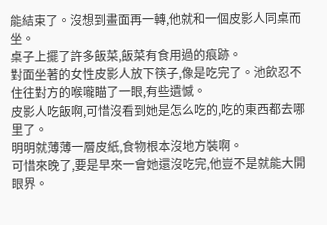能結束了。沒想到畫面再一轉,他就和一個皮影人同桌而坐。
桌子上擺了許多飯菜,飯菜有食用過的痕跡。
對面坐著的女性皮影人放下筷子,像是吃完了。池飲忍不住往對方的喉嚨瞄了一眼,有些遺憾。
皮影人吃飯啊,可惜沒看到她是怎么吃的,吃的東西都去哪里了。
明明就薄薄一層皮紙,食物根本沒地方裝啊。
可惜來晚了,要是早來一會她還沒吃完,他豈不是就能大開眼界。